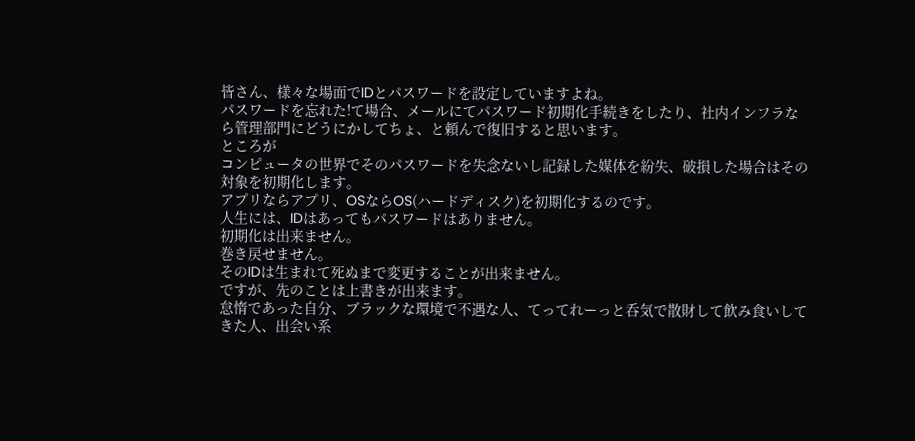皆さん、様々な場面でIDとパスワードを設定していますよね。
パスワードを忘れた!て場合、メールにてパスワード初期化手続きをしたり、社内インフラなら管理部門にどうにかしてちょ、と頼んで復旧すると思います。
ところが
コンピュータの世界でそのパスワードを失念ないし記録した媒体を紛失、破損した場合はその対象を初期化します。
アプリならアプリ、OSならOS(ハードディスク)を初期化するのです。
人生には、IDはあってもパスワードはありません。
初期化は出来ません。
巻き戻せません。
そのIDは生まれて死ぬまで変更することが出来ません。
ですが、先のことは上書きが出来ます。
怠惰であった自分、ブラックな環境で不遇な人、てってれーっと呑気で散財して飲み食いしてきた人、出会い系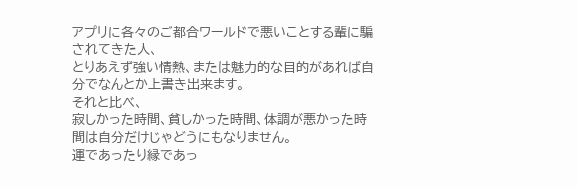アプリに各々のご都合ワールドで悪いことする輩に騙されてきた人、
とりあえず強い情熱、または魅力的な目的があれば自分でなんとか上書き出来ます。
それと比べ、
寂しかった時間、貧しかった時間、体調が悪かった時間は自分だけじゃどうにもなりません。
運であったり縁であっ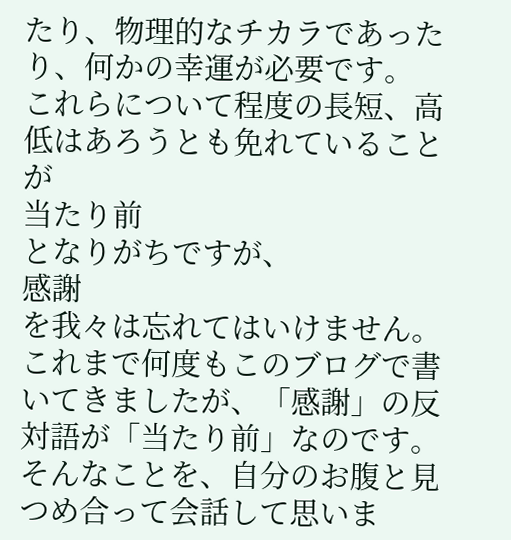たり、物理的なチカラであったり、何かの幸運が必要です。
これらについて程度の長短、高低はあろうとも免れていることが
当たり前
となりがちですが、
感謝
を我々は忘れてはいけません。
これまで何度もこのブログで書いてきましたが、「感謝」の反対語が「当たり前」なのです。
そんなことを、自分のお腹と見つめ合って会話して思いま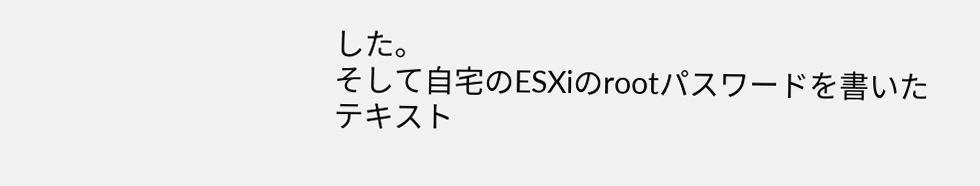した。
そして自宅のESXiのrootパスワードを書いたテキスト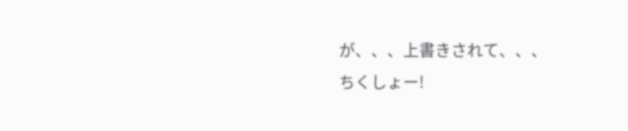が、、、上書きされて、、、
ちくしょー!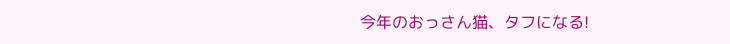今年のおっさん猫、タフになる!